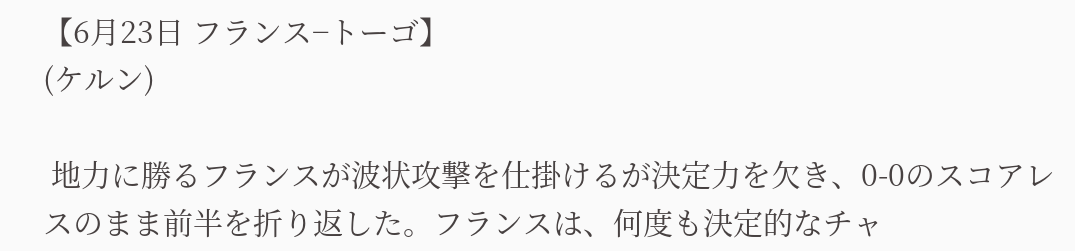【6月23日 フランス−トーゴ】
(ケルン)

 地力に勝るフランスが波状攻撃を仕掛けるが決定力を欠き、0-0のスコアレスのまま前半を折り返した。フランスは、何度も決定的なチャ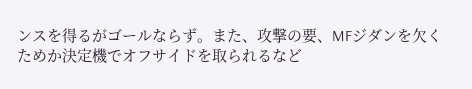ンスを得るがゴールならず。また、攻撃の要、MFジダンを欠くためか決定機でオフサイドを取られるなど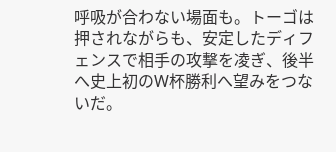呼吸が合わない場面も。トーゴは押されながらも、安定したディフェンスで相手の攻撃を凌ぎ、後半へ史上初のW杯勝利へ望みをつないだ。